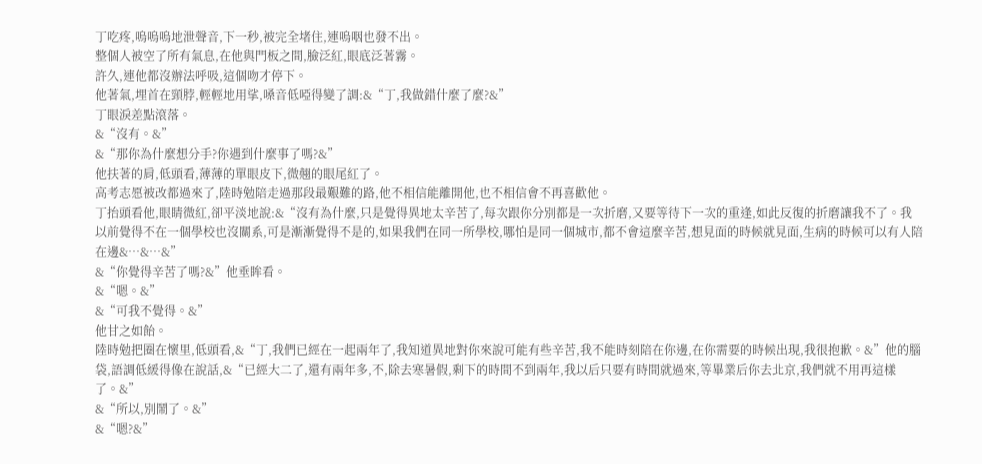丁吃疼,嗚嗚嗚地泄聲音,下一秒,被完全堵住,連嗚咽也發不出。
整個人被空了所有氣息,在他與門板之間,臉泛紅,眼底泛著霧。
許久,連他都沒辦法呼吸,這個吻才停下。
他著氣,埋首在頸脖,輕輕地用挲,嗓音低啞得變了調:&“丁,我做錯什麼了麼?&”
丁眼淚差點滾落。
&“沒有。&”
&“那你為什麼想分手?你遇到什麼事了嗎?&”
他扶著的肩,低頭看,薄薄的單眼皮下,微翹的眼尾紅了。
高考志愿被改都過來了,陸時勉陪走過那段最艱難的路,他不相信能離開他,也不相信會不再喜歡他。
丁抬頭看他,眼睛微紅,卻平淡地說:&“沒有為什麼,只是覺得異地太辛苦了,每次跟你分別都是一次折磨,又要等待下一次的重逢,如此反復的折磨讓我不了。我以前覺得不在一個學校也沒關系,可是漸漸覺得不是的,如果我們在同一所學校,哪怕是同一個城市,都不會這麼辛苦,想見面的時候就見面,生病的時候可以有人陪在邊&…&…&”
&“你覺得辛苦了嗎?&”他垂眸看。
&“嗯。&”
&“可我不覺得。&”
他甘之如飴。
陸時勉把圈在懷里,低頭看,&“丁,我們已經在一起兩年了,我知道異地對你來說可能有些辛苦,我不能時刻陪在你邊,在你需要的時候出現,我很抱歉。&”他的腦袋,語調低緩得像在說話,&“已經大二了,還有兩年多,不,除去寒暑假,剩下的時間不到兩年,我以后只要有時間就過來,等畢業后你去北京,我們就不用再這樣了。&”
&“所以,別鬧了。&”
&“嗯?&”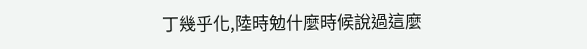丁幾乎化,陸時勉什麼時候說過這麼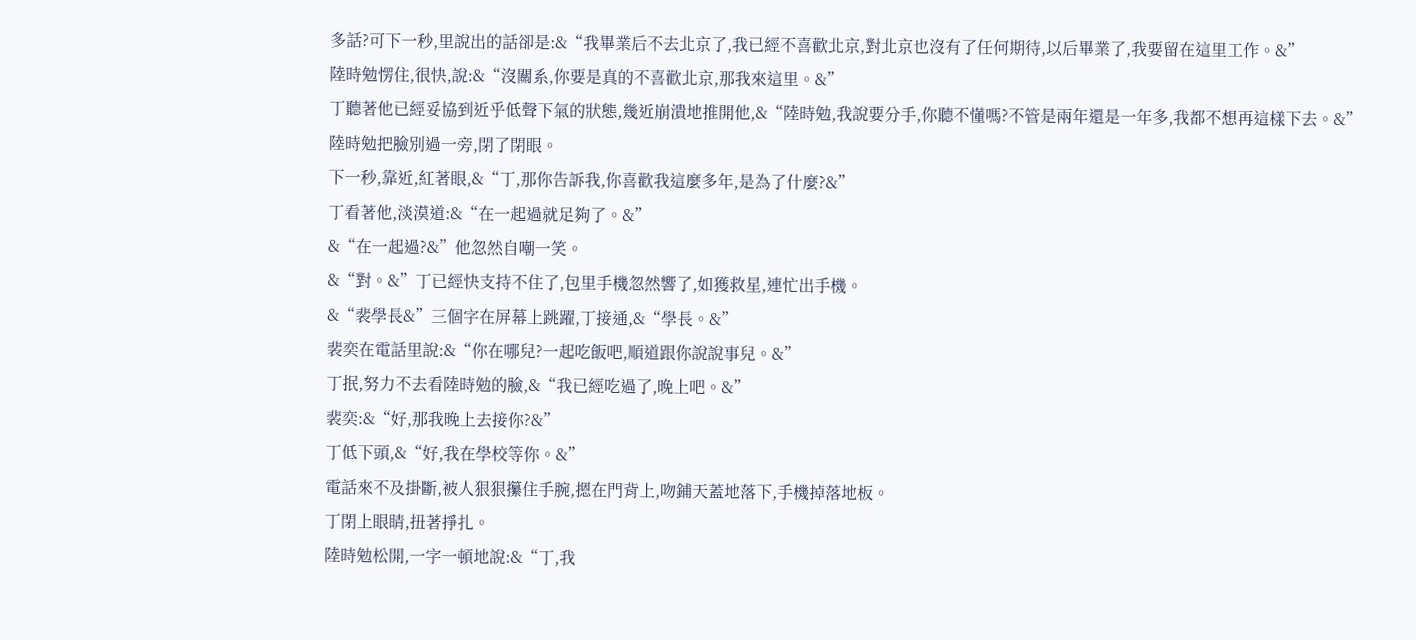多話?可下一秒,里說出的話卻是:&“我畢業后不去北京了,我已經不喜歡北京,對北京也沒有了任何期待,以后畢業了,我要留在這里工作。&”
陸時勉愣住,很快,說:&“沒關系,你要是真的不喜歡北京,那我來這里。&”
丁聽著他已經妥協到近乎低聲下氣的狀態,幾近崩潰地推開他,&“陸時勉,我說要分手,你聽不懂嗎?不管是兩年還是一年多,我都不想再這樣下去。&”
陸時勉把臉別過一旁,閉了閉眼。
下一秒,靠近,紅著眼,&“丁,那你告訴我,你喜歡我這麼多年,是為了什麼?&”
丁看著他,淡漠道:&“在一起過就足夠了。&”
&“在一起過?&”他忽然自嘲一笑。
&“對。&”丁已經快支持不住了,包里手機忽然響了,如獲救星,連忙出手機。
&“裴學長&”三個字在屏幕上跳躍,丁接通,&“學長。&”
裴奕在電話里說:&“你在哪兒?一起吃飯吧,順道跟你說說事兒。&”
丁抿,努力不去看陸時勉的臉,&“我已經吃過了,晚上吧。&”
裴奕:&“好,那我晚上去接你?&”
丁低下頭,&“好,我在學校等你。&”
電話來不及掛斷,被人狠狠攥住手腕,摁在門背上,吻鋪天蓋地落下,手機掉落地板。
丁閉上眼睛,扭著掙扎。
陸時勉松開,一字一頓地說:&“丁,我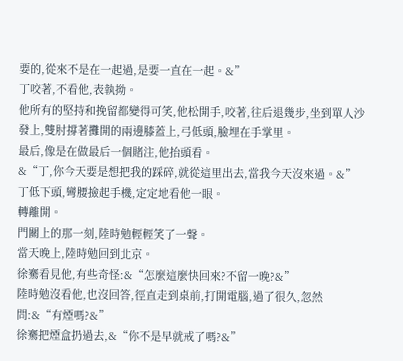要的,從來不是在一起過,是要一直在一起。&”
丁咬著,不看他,表執拗。
他所有的堅持和挽留都變得可笑,他松開手,咬著,往后退幾步,坐到單人沙發上,雙肘撐著攤開的兩邊膝蓋上,弓低頭,臉埋在手掌里。
最后,像是在做最后一個賭注,他抬頭看。
&“丁,你今天要是想把我的踩碎,就從這里出去,當我今天沒來過。&”
丁低下頭,彎腰撿起手機,定定地看他一眼。
轉離開。
門關上的那一刻,陸時勉輕輕笑了一聲。
當天晚上,陸時勉回到北京。
徐騫看見他,有些奇怪:&“怎麼這麼快回來?不留一晚?&”
陸時勉沒看他,也沒回答,徑直走到桌前,打開電腦,過了很久,忽然問:&“有煙嗎?&”
徐騫把煙盒扔過去,&“你不是早就戒了嗎?&”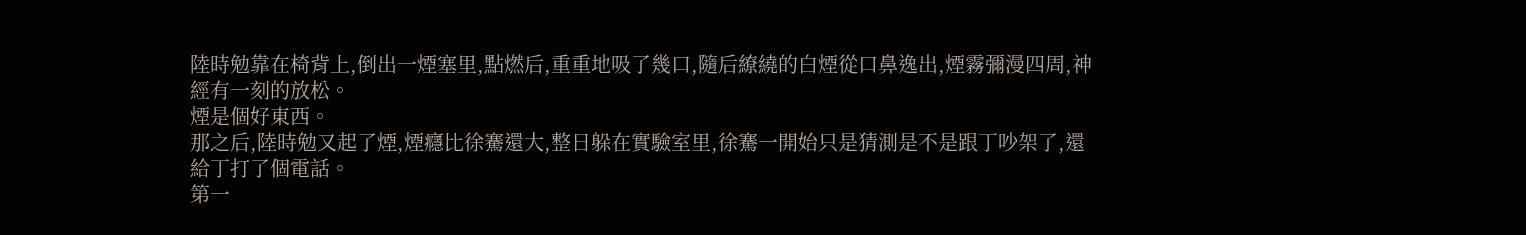陸時勉靠在椅背上,倒出一煙塞里,點燃后,重重地吸了幾口,隨后繚繞的白煙從口鼻逸出,煙霧彌漫四周,神經有一刻的放松。
煙是個好東西。
那之后,陸時勉又起了煙,煙癮比徐騫還大,整日躲在實驗室里,徐騫一開始只是猜測是不是跟丁吵架了,還給丁打了個電話。
第一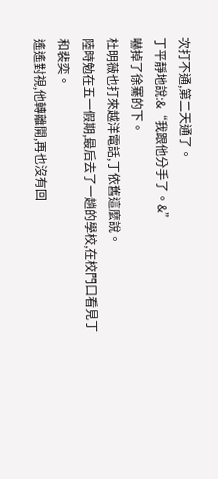次打不通,第二天通了。
丁平靜地說:&“我跟他分手了。&”
嚇掉了徐騫的下。
杜明薇也打來越洋電話,丁依舊這麼說。
陸時勉在五一假期,最后去了一趟的學校,在校門口看見丁和裴奕。
遙遙對視,他轉離開,再也沒有回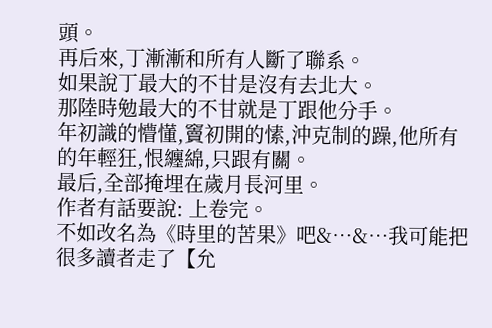頭。
再后來,丁漸漸和所有人斷了聯系。
如果說丁最大的不甘是沒有去北大。
那陸時勉最大的不甘就是丁跟他分手。
年初識的懵懂,竇初開的愫,沖克制的躁,他所有的年輕狂,恨纏綿,只跟有關。
最后,全部掩埋在歲月長河里。
作者有話要說: 上卷完。
不如改名為《時里的苦果》吧&…&…我可能把很多讀者走了【允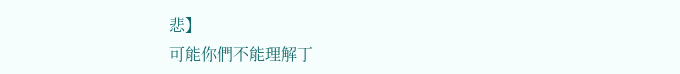悲】
可能你們不能理解丁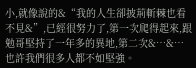小,就像說的&“我的人生卻披荊斬棘也看不見&”,已經很努力了,第一次爬得起來,跟勉哥堅持了一年多的異地,第二次&…&…也許我們很多人都不如堅強。